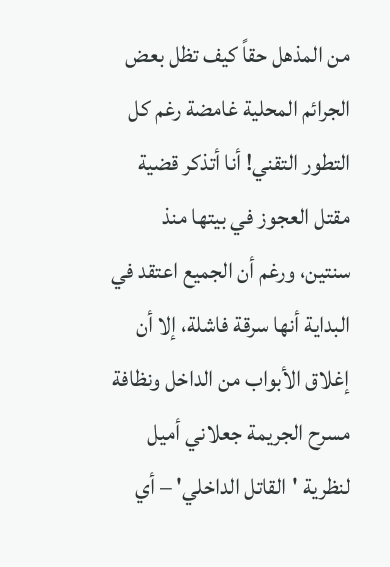من المذهل حقاً كيف تظل بعض الجرائم المحلية غامضة رغم كل التطور التقني! أنا أتذكر قضية مقتل العجوز في بيتها منذ سنتين، ورغم أن الجميع اعتقد في البداية أنها سرقة فاشلة، إلا أن إغلاق الأبواب من الداخل ونظافة مسرح الجريمة جعلاني أميل لنظرية 'القاتل الداخلي' – أي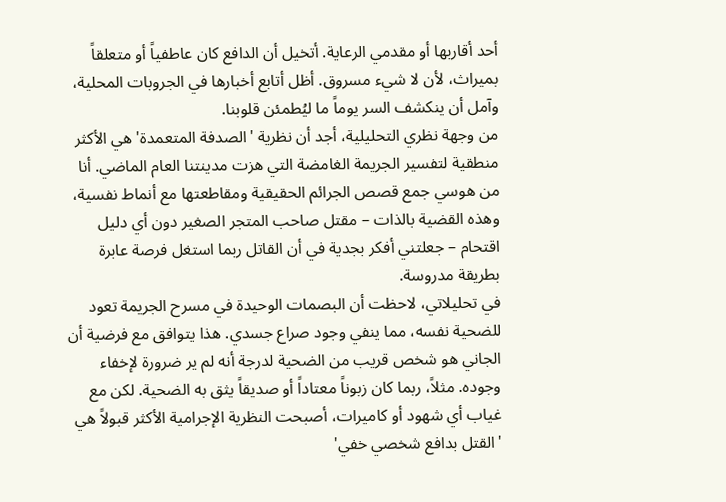أحد أقاربها أو مقدمي الرعاية. أتخيل أن الدافع كان عاطفياً أو متعلقاً بميراث، لأن لا شيء مسروق. أظل أتابع أخبارها في الجروبات المحلية، وآمل أن ينكشف السر يوماً ما ليُطمئن قلوبنا.
من وجهة نظري التحليلية، أجد أن نظرية 'الصدفة المتعمدة' هي الأكثر منطقية لتفسير الجريمة الغامضة التي هزت مدينتنا العام الماضي. أنا من هوسي جمع قصص الجرائم الحقيقية ومقاطعتها مع أنماط نفسية، وهذه القضية بالذات – مقتل صاحب المتجر الصغير دون أي دليل اقتحام – جعلتني أفكر بجدية في أن القاتل ربما استغل فرصة عابرة بطريقة مدروسة.
في تحليلاتي، لاحظت أن البصمات الوحيدة في مسرح الجريمة تعود للضحية نفسه، مما ينفي وجود صراع جسدي. هذا يتوافق مع فرضية أن الجاني هو شخص قريب من الضحية لدرجة أنه لم ير ضرورة لإخفاء وجوده. مثلاً، ربما كان زبوناً معتاداً أو صديقاً يثق به الضحية. لكن مع غياب أي شهود أو كاميرات، أصبحت النظرية الإجرامية الأكثر قبولاً هي 'القتل بدافع شخصي خفي'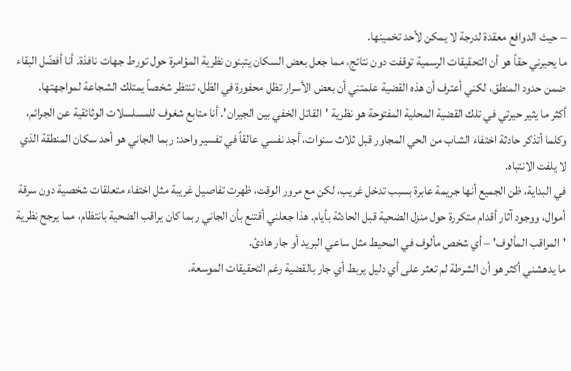– حيث الدوافع معقدة لدرجة لا يمكن لأحد تخمينها.
ما يحيرني حقاً هو أن التحقيقات الرسمية توقفت دون نتائج، مما جعل بعض السكان يتبنون نظرية المؤامرة حول تورط جهات نافذة. أنا أفضّل البقاء ضمن حدود المنطق، لكني أعترف أن هذه القضية علمتني أن بعض الأسرار تظل محفورة في الظل، تنتظر شخصاً يمتلك الشجاعة لمواجهتها.
أكثر ما يثير حيرتي في تلك القضية المحلية المفتوحة هو نظرية 'القاتل الخفي بين الجيران'. أنا متابع شغوف للمسلسلات الوثائقية عن الجرائم، وكلما أتذكر حادثة اختفاء الشاب من الحي المجاور قبل ثلاث سنوات، أجد نفسي عالقاً في تفسير واحد: ربما الجاني هو أحد سكان المنطقة الذي لا يلفت الانتباه.
في البداية، ظن الجميع أنها جريمة عابرة بسبب تدخل غريب، لكن مع مرور الوقت، ظهرت تفاصيل غريبة مثل اختفاء متعلقات شخصية دون سرقة أموال، ووجود آثار أقدام متكررة حول منزل الضحية قبل الحادثة بأيام. هذا جعلني أقتنع بأن الجاني ربما كان يراقب الضحية بانتظام، مما يرجح نظرية 'المراقب المألوف' – أي شخص مألوف في المحيط مثل ساعي البريد أو جار هادئ.
ما يدهشني أكثر هو أن الشرطة لم تعثر على أي دليل يربط أي جار بالقضية رغم التحقيقات الموسعة.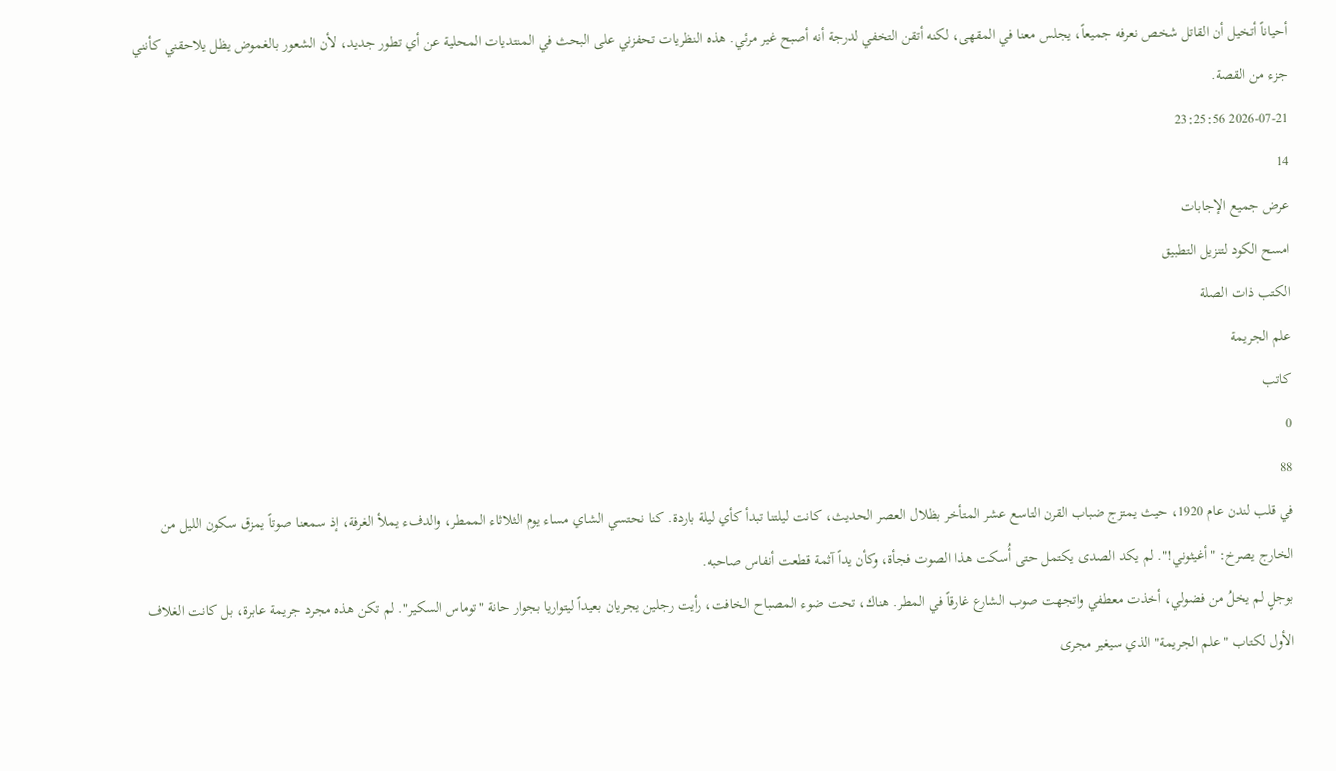أحياناً أتخيل أن القاتل شخص نعرفه جميعاً، يجلس معنا في المقهى، لكنه أتقن التخفي لدرجة أنه أصبح غير مرئي. هذه النظريات تحفزني على البحث في المنتديات المحلية عن أي تطور جديد، لأن الشعور بالغموض يظل يلاحقني كأنني جزء من القصة.
2026-07-21 23:25:56
14
عرض جميع الإجابات
امسح الكود لتنزيل التطبيق
الكتب ذات الصلة
علم الجريمة
كاتب
0
88
في قلب لندن عام 1920، حيث يمتزج ضباب القرن التاسع عشر المتأخر بظلال العصر الحديث، كانت ليلتنا تبدأ كأي ليلة باردة. كنا نحتسي الشاي مساء يوم الثلاثاء الممطر، والدفء يملأ الغرفة، إذ سمعنا صوتاً يمزق سكون الليل من الخارج يصرخ: "أغيثوني!". لم يكد الصدى يكتمل حتى أُسكت هذا الصوت فجأة، وكأن يداً آثمة قطعت أنفاس صاحبه.
بوجلٍ لم يخلُ من فضولي، أخذت معطفي واتجهت صوب الشارع غارقاً في المطر. هناك، تحت ضوء المصباح الخافت، رأيت رجلين يجريان بعيداً ليتواريا بجوار حانة "توماس السكير". لم تكن هذه مجرد جريمة عابرة، بل كانت الغلاف الأول لكتاب "علم الجريمة" الذي سيغير مجرى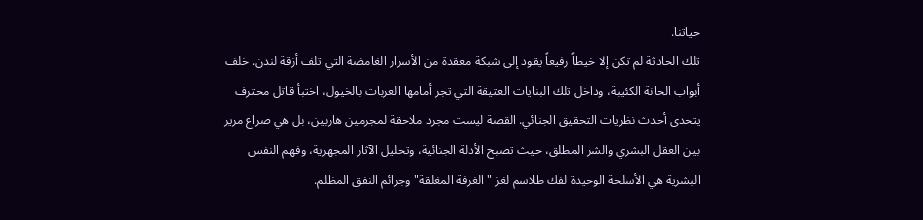حياتنا.
تلك الحادثة لم تكن إلا خيطاً رفيعاً يقود إلى شبكة معقدة من الأسرار الغامضة التي تلف أزقة لندن. خلف أبواب الحانة الكئيبة، وداخل تلك البنايات العتيقة التي تجر أمامها العربات بالخيول، اختبأ قاتل محترف يتحدى أحدث نظريات التحقيق الجنائي. القصة ليست مجرد ملاحقة لمجرمين هاربين، بل هي صراع مرير بين العقل البشري والشر المطلق، حيث تصبح الأدلة الجنائية، وتحليل الآثار المجهرية، وفهم النفس البشرية هي الأسلحة الوحيدة لفك طلاسم لغز "الغرفة المغلقة" وجرائم النفق المظلم.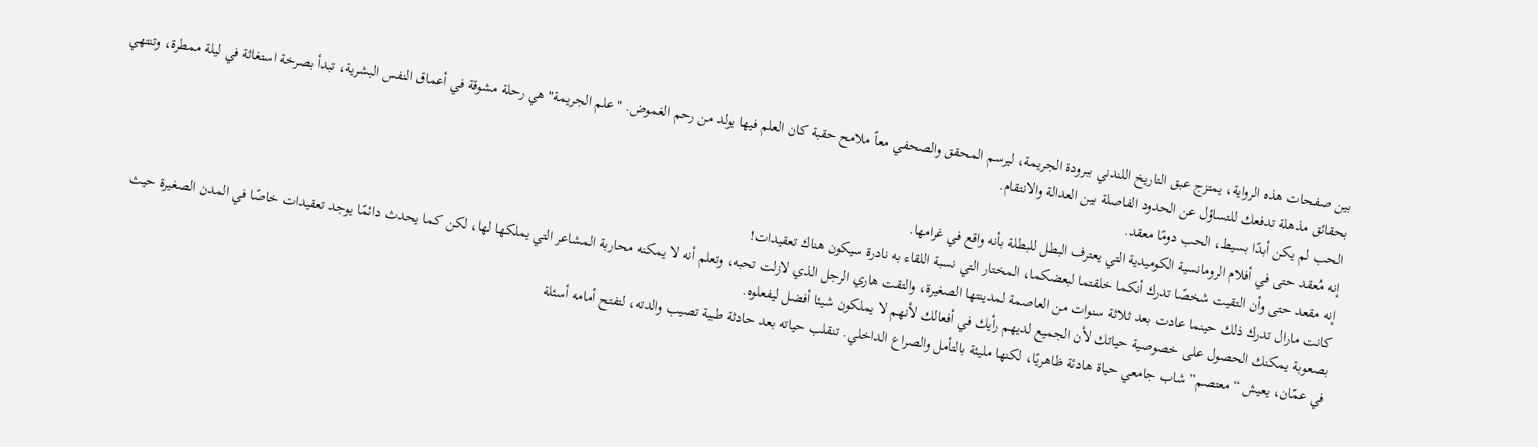بين صفحات هذه الرواية، يمتزج عبق التاريخ اللندني ببرودة الجريمة، ليرسم المحقق والصحفي معاً ملامح حقبة كان العلم فيها يولد من رحم الغموض. "علم الجريمة" هي رحلة مشوقة في أعماق النفس البشرية، تبدأ بصرخة استغاثة في ليلة ممطرة، وتنتهي بحقائق مذهلة تدفعك للتساؤل عن الحدود الفاصلة بين العدالة والانتقام.
الحب لم يكن أبدًا بسيط، الحب دومًا معقد.
إنه مُعقد حتى في أفلام الرومانسية الكوميدية التي يعترف البطل للبطلة بأنه واقع في غرامها.
إنه مقعد حتى وأن التقيت شخصًا تدرك أنكما خلقتما لبعضكما، المختار التي نسبة اللقاء به نادرة سيكون هناك تعقيدات!
كانت مارال تدرك ذلك حينما عادت بعد ثلاثة سنوات من العاصمة لمدينتها الصغيرة، والتقت هاري الرجل الذي لازلت تحبه، وتعلم أنه لا يمكنه محاربة المشاعر التي يملكها لها، لكن كما يحدث دائمًا يوجد تعقيدات خاصًا في المدن الصغيرة حيث بصعوبة يمكنك الحصول على خصوصية حياتك لأن الجميع لديهم رأيك في أفعالك لأنهم لا يملكون شيئا أفضل ليفعلوه.
في عمّان، يعيش “معتصم” شاب جامعي حياة هادئة ظاهريًا، لكنها مليئة بالتأمل والصراع الداخلي. تنقلب حياته بعد حادثة طبية تصيب والدته، لتفتح أمامه أسئلة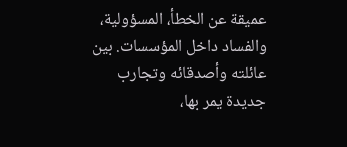عميقة عن الخطأ، المسؤولية، والفساد داخل المؤسسات. بين عائلته وأصدقائه وتجارب جديدة يمر بها،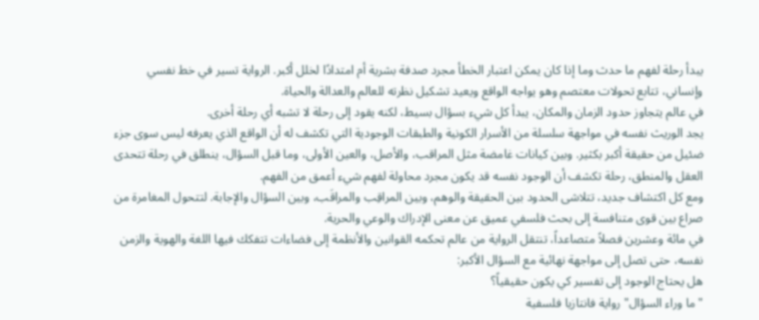يبدأ رحلة لفهم ما حدث وما إذا كان يمكن اعتبار الخطأ مجرد صدفة بشرية أم امتدادًا لخلل أكبر. الرواية تسير في خط نفسي وإنساني، تتابع تحولات معتصم وهو يواجه الواقع ويعيد تشكيل نظرته للعالم والعدالة والحياة.
في عالم يتجاوز حدود الزمان والمكان، يبدأ كل شيء بسؤال بسيط، لكنه يقود إلى رحلة لا تشبه أي رحلة أخرى.
يجد الوريث نفسه في مواجهة سلسلة من الأسرار الكونية والطبقات الوجودية التي تكشف له أن الواقع الذي يعرفه ليس سوى جزء ضئيل من حقيقة أكبر بكثير. وبين كيانات غامضة مثل المراقب، والأصل، والعين الأولى، وما قبل السؤال، ينطلق في رحلة تتحدى العقل والمنطق، رحلة تكشف أن الوجود نفسه قد يكون مجرد محاولة لفهم شيء أعمق من الفهم.
ومع كل اكتشاف جديد، تتلاشى الحدود بين الحقيقة والوهم، وبين المراقِب والمراقَب، وبين السؤال والإجابة. لتتحول المغامرة من صراع بين قوى متنافسة إلى بحث فلسفي عميق عن معنى الإدراك والوعي والحرية.
في مائة وعشرين فصلاً متصاعداً، تنتقل الرواية من عالم تحكمه القوانين والأنظمة إلى فضاءات تتفكك فيها اللغة والهوية والزمن نفسه، حتى تصل إلى مواجهة نهائية مع السؤال الأكبر:
هل يحتاج الوجود إلى تفسير كي يكون حقيقياً؟
"ما وراء السؤال" رواية فانتازيا فلسفية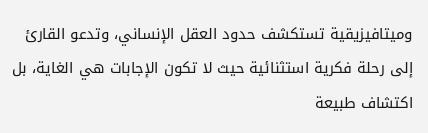وميتافيزيقية تستكشف حدود العقل الإنساني، وتدعو القارئ إلى رحلة فكرية استثنائية حيث لا تكون الإجابات هي الغاية، بل اكتشاف طبيعة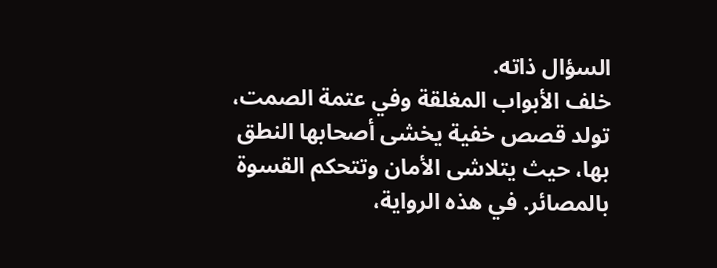السؤال ذاته.
خلف الأبواب المغلقة وفي عتمة الصمت، تولد قصص خفية يخشى أصحابها النطق بها، حيث يتلاشى الأمان وتتحكم القسوة بالمصائر. في هذه الرواية،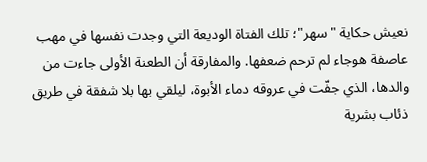نعيش حكاية "سهر"؛ تلك الفتاة الوديعة التي وجدت نفسها في مهب عاصفة هوجاء لم ترحم ضعفها. والمفارقة أن الطعنة الأولى جاءت من والدها، الذي جفّت في عروقه دماء الأبوة، ليلقي بها بلا شفقة في طريق ذئاب بشرية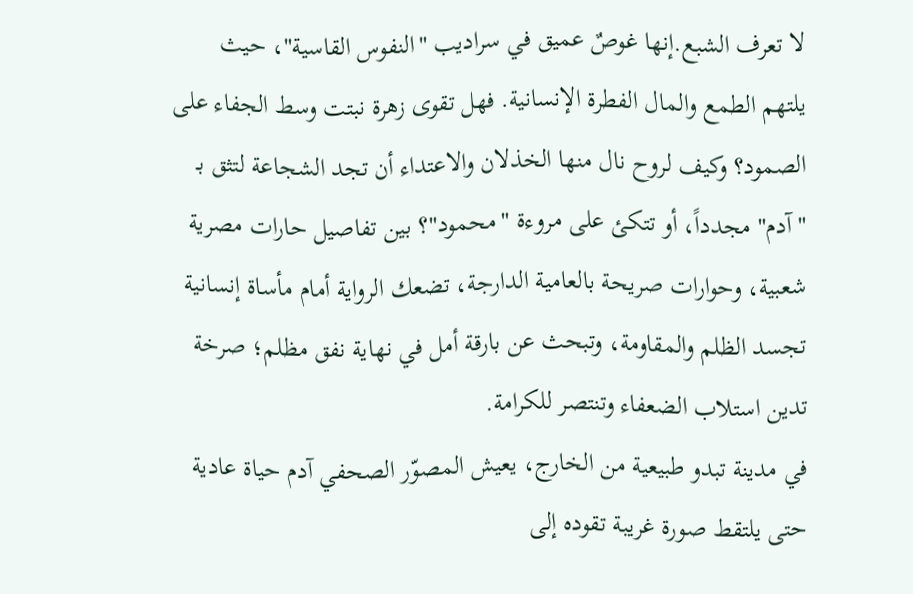لا تعرف الشبع.إنها غوصٌ عميق في سراديب "النفوس القاسية"، حيث يلتهم الطمع والمال الفطرة الإنسانية. فهل تقوى زهرة نبتت وسط الجفاء على الصمود؟ وكيف لروح نال منها الخذلان والاعتداء أن تجد الشجاعة لتثق بـ "آدم" مجدداً، أو تتكئ على مروءة "محمود"؟ بين تفاصيل حارات مصرية شعبية، وحوارات صريحة بالعامية الدارجة، تضعك الرواية أمام مأساة إنسانية تجسد الظلم والمقاومة، وتبحث عن بارقة أمل في نهاية نفق مظلم؛ صرخة تدين استلاب الضعفاء وتنتصر للكرامة.
في مدينة تبدو طبيعية من الخارج، يعيش المصوّر الصحفي آدم حياة عادية حتى يلتقط صورة غريبة تقوده إلى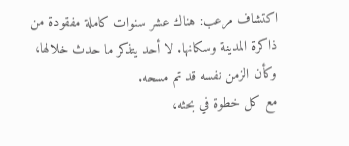اكتشاف مرعب: هناك عشر سنوات كاملة مفقودة من ذاكرة المدينة وسكانها. لا أحد يتذكر ما حدث خلالها، وكأن الزمن نفسه قد تم مسحه.
مع كل خطوة في بحثه،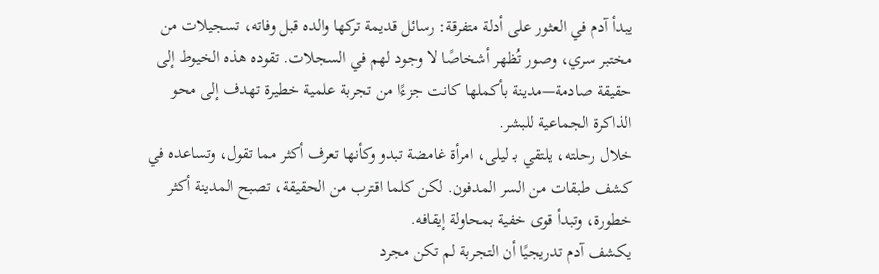يبدأ آدم في العثور على أدلة متفرقة: رسائل قديمة تركها والده قبل وفاته، تسجيلات من مختبر سري، وصور تُظهر أشخاصًا لا وجود لهم في السجلات. تقوده هذه الخيوط إلى حقيقة صادمة—مدينة بأكملها كانت جزءًا من تجربة علمية خطيرة تهدف إلى محو الذاكرة الجماعية للبشر.
خلال رحلته، يلتقي بـ ليلى، امرأة غامضة تبدو وكأنها تعرف أكثر مما تقول، وتساعده في كشف طبقات من السر المدفون. لكن كلما اقترب من الحقيقة، تصبح المدينة أكثر خطورة، وتبدأ قوى خفية بمحاولة إيقافه.
يكشف آدم تدريجيًا أن التجربة لم تكن مجرد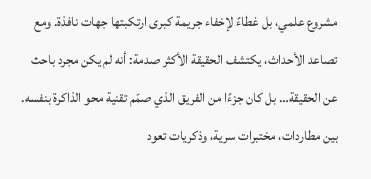مشروع علمي، بل غطاءً لإخفاء جريمة كبرى ارتكبتها جهات نافذة. ومع تصاعد الأحداث، يكتشف الحقيقة الأكثر صدمة: أنه لم يكن مجرد باحث عن الحقيقة… بل كان جزءًا من الفريق الذي صمّم تقنية محو الذاكرة بنفسه.
بين مطاردات، مختبرات سرية، وذكريات تعود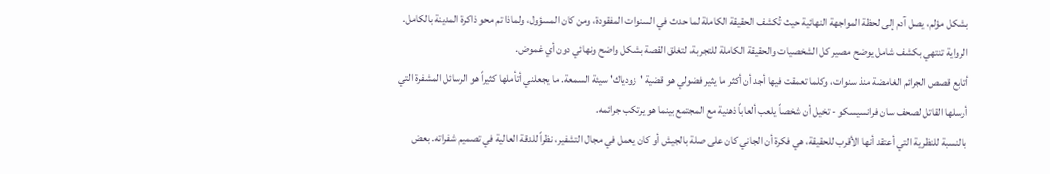بشكل مؤلم، يصل آدم إلى لحظة المواجهة النهائية حيث تُكشف الحقيقة الكاملة لما حدث في السنوات المفقودة، ومن كان المسؤول، ولماذا تم محو ذاكرة المدينة بالكامل.
الرواية تنتهي بكشف شامل يوضح مصير كل الشخصيات والحقيقة الكاملة للتجربة، لتغلق القصة بشكل واضح ونهائي دون أي غموض.
أتابع قصص الجرائم الغامضة منذ سنوات، وكلما تعمقت فيها أجد أن أكثر ما يثير فضولي هو قضية 'زودياك' سيئة السمعة. ما يجعلني أتأملها كثيراً هو الرسائل المشفرة التي أرسلها القاتل لصحف سان فرانسيسكو - تخيل أن شخصاً يلعب ألعاباً ذهنية مع المجتمع بينما هو يرتكب جرائمه.
بالنسبة للنظرية التي أعتقد أنها الأقرب للحقيقة، هي فكرة أن الجاني كان على صلة بالجيش أو كان يعمل في مجال التشفير، نظراً للدقة العالية في تصميم شفراته. بعض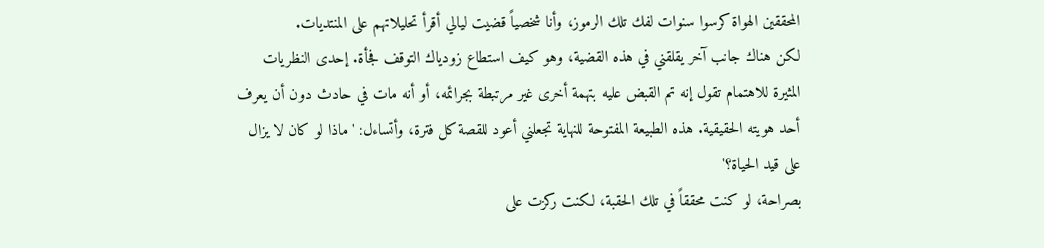المحققين الهواة كرسوا سنوات لفك تلك الرموز، وأنا شخصياً قضيت ليالي أقرأ تحليلاتهم على المنتديات.
لكن هناك جانب آخر يقلقني في هذه القضية، وهو كيف استطاع زودياك التوقف فجأة. إحدى النظريات المثيرة للاهتمام تقول إنه تم القبض عليه بتهمة أخرى غير مرتبطة بجرائمه، أو أنه مات في حادث دون أن يعرف أحد هويته الحقيقية. هذه الطبيعة المفتوحة للنهاية تجعلني أعود للقصة كل فترة، وأتساءل: 'ماذا لو كان لا يزال على قيد الحياة؟'
بصراحة، لو كنت محققاً في تلك الحقبة، لكنت ركزت على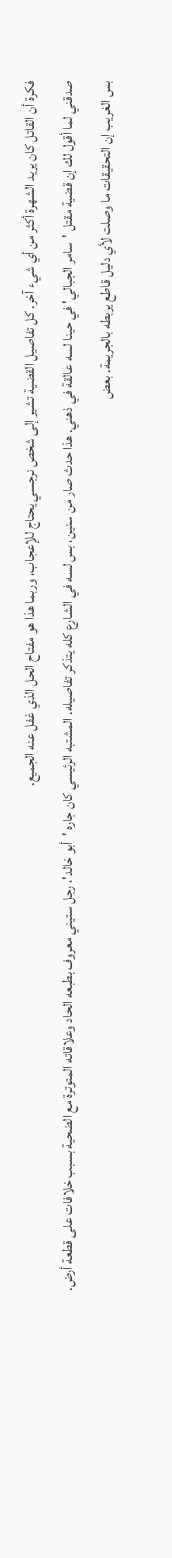فكرة أن القاتل كان يريد الشهرة أكثر من أي شيء آخر. كل تفاصيل القضية تشير إلى شخص نرجسي يحتاج للإعجاب، وربما هذا هو مفتاح الحل الذي غفل عنه الجميع.
صدقني لما أقول لك إن قضية مقتل 'سامر الجبالي' في حينا لسه عالقة في ذهني. هذا حدث صار من سنين، بس لسه في الشارع كله يتذكر تفاصيله. المشتبه الرئيسي كان جاره 'أبو خالد'، رجل ستيني معروف بطبعه الحاد وعلاقاته المتوترة مع الضحية بسبب خلافات على قطعة أرض.
بس الغريب إن التحقيقات ما وصلت لأي دليل قاطع يربطه بالجريمة. بعض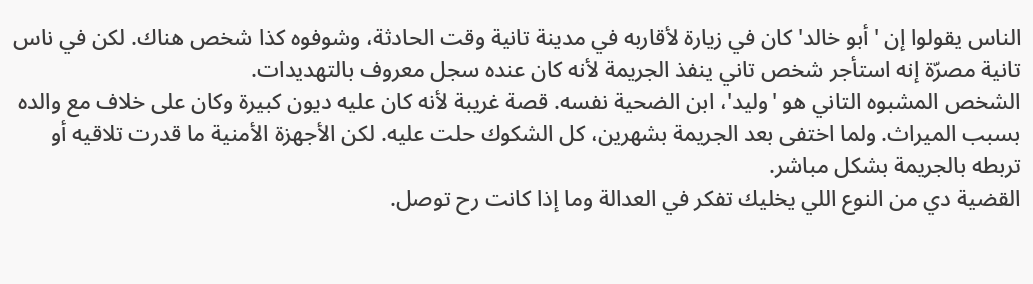الناس يقولوا إن 'أبو خالد' كان في زيارة لأقاربه في مدينة تانية وقت الحادثة، وشوفوه كذا شخص هناك. لكن في ناس تانية مصرّة إنه استأجر شخص تاني ينفذ الجريمة لأنه كان عنده سجل معروف بالتهديدات.
الشخص المشبوه التاني هو 'وليد'، ابن الضحية نفسه. قصة غريبة لأنه كان عليه ديون كبيرة وكان على خلاف مع والده بسبب الميراث. ولما اختفى بعد الجريمة بشهرين، كل الشكوك حلت عليه. لكن الأجهزة الأمنية ما قدرت تلاقيه أو تربطه بالجريمة بشكل مباشر.
القضية دي من النوع اللي يخليك تفكر في العدالة وما إذا كانت رح توصل.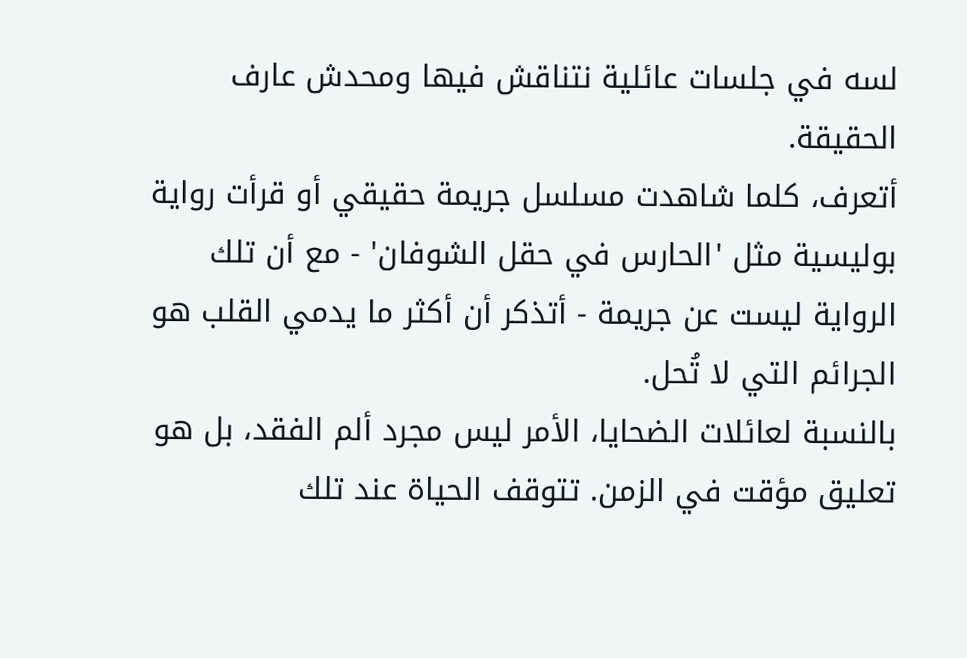لسه في جلسات عائلية نتناقش فيها ومحدش عارف الحقيقة.
أتعرف، كلما شاهدت مسلسل جريمة حقيقي أو قرأت رواية بوليسية مثل 'الحارس في حقل الشوفان' - مع أن تلك الرواية ليست عن جريمة - أتذكر أن أكثر ما يدمي القلب هو الجرائم التي لا تُحل.
بالنسبة لعائلات الضحايا، الأمر ليس مجرد ألم الفقد، بل هو تعليق مؤقت في الزمن. تتوقف الحياة عند تلك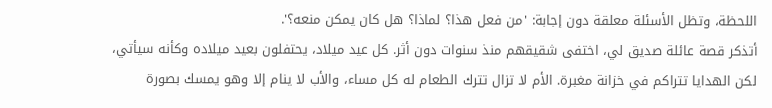اللحظة، وتظل الأسئلة معلقة دون إجابة: 'من فعل هذا؟ لماذا؟ هل كان يمكن منعه؟'.
أتذكر قصة عائلة صديق لي، اختفى شقيقهم منذ سنوات دون أثر. كل عيد ميلاد، يحتفلون بعيد ميلاده وكأنه سيأتي، لكن الهدايا تتراكم في خزانة مغبرة. الأم لا تزال تترك الطعام له كل مساء، والأب لا ينام إلا وهو يمسك بصورة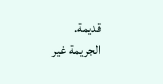قديمة.
الجريمة غير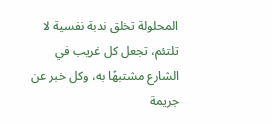المحلولة تخلق ندبة نفسية لا تلتئم، تجعل كل غريب في الشارع مشتبهًا به، وكل خبر عن جريمة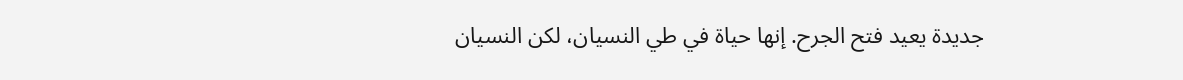جديدة يعيد فتح الجرح. إنها حياة في طي النسيان، لكن النسيان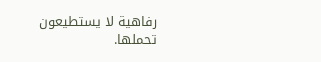رفاهية لا يستطيعون تحملها.